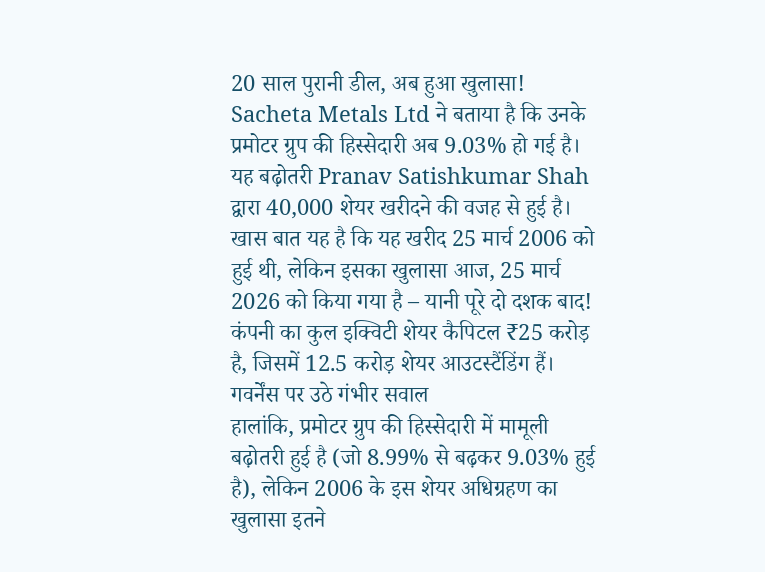20 साल पुरानी डील, अब हुआ खुलासा!
Sacheta Metals Ltd ने बताया है कि उनके प्रमोटर ग्रुप की हिस्सेदारी अब 9.03% हो गई है। यह बढ़ोतरी Pranav Satishkumar Shah द्वारा 40,000 शेयर खरीदने की वजह से हुई है। खास बात यह है कि यह खरीद 25 मार्च 2006 को हुई थी, लेकिन इसका खुलासा आज, 25 मार्च 2026 को किया गया है – यानी पूरे दो दशक बाद! कंपनी का कुल इक्विटी शेयर कैपिटल ₹25 करोड़ है, जिसमें 12.5 करोड़ शेयर आउटस्टैंडिंग हैं।
गवर्नेंस पर उठे गंभीर सवाल
हालांकि, प्रमोटर ग्रुप की हिस्सेदारी में मामूली बढ़ोतरी हुई है (जो 8.99% से बढ़कर 9.03% हुई है), लेकिन 2006 के इस शेयर अधिग्रहण का खुलासा इतने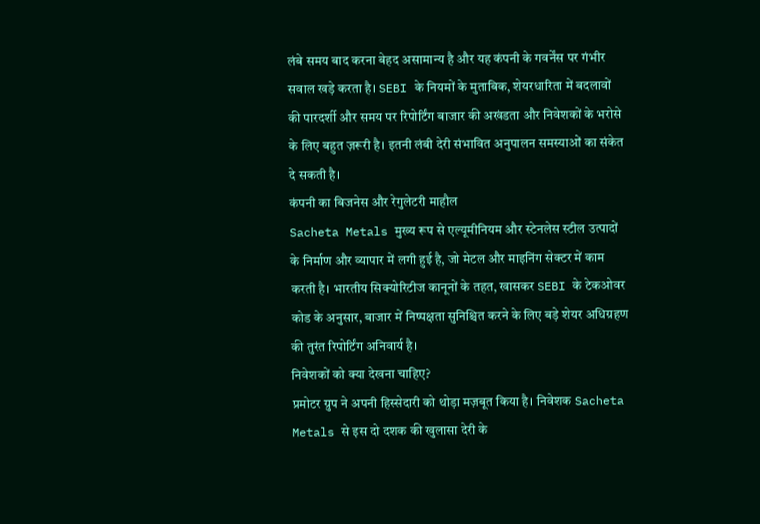लंबे समय बाद करना बेहद असामान्य है और यह कंपनी के गवर्नेंस पर गंभीर सवाल खड़े करता है। SEBI के नियमों के मुताबिक, शेयरधारिता में बदलावों की पारदर्शी और समय पर रिपोर्टिंग बाजार की अखंडता और निवेशकों के भरोसे के लिए बहुत ज़रूरी है। इतनी लंबी देरी संभावित अनुपालन समस्याओं का संकेत दे सकती है।
कंपनी का बिजनेस और रेगुलेटरी माहौल
Sacheta Metals मुख्य रूप से एल्यूमीनियम और स्टेनलेस स्टील उत्पादों के निर्माण और व्यापार में लगी हुई है, जो मेटल और माइनिंग सेक्टर में काम करती है। भारतीय सिक्योरिटीज कानूनों के तहत, खासकर SEBI के टेकओवर कोड के अनुसार, बाजार में निष्पक्षता सुनिश्चित करने के लिए बड़े शेयर अधिग्रहण की तुरंत रिपोर्टिंग अनिवार्य है।
निवेशकों को क्या देखना चाहिए?
प्रमोटर ग्रुप ने अपनी हिस्सेदारी को थोड़ा मज़बूत किया है। निवेशक Sacheta Metals से इस दो दशक की खुलासा देरी के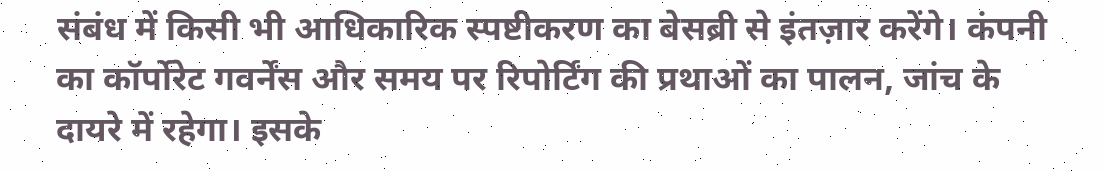संबंध में किसी भी आधिकारिक स्पष्टीकरण का बेसब्री से इंतज़ार करेंगे। कंपनी का कॉर्पोरेट गवर्नेंस और समय पर रिपोर्टिंग की प्रथाओं का पालन, जांच के दायरे में रहेगा। इसके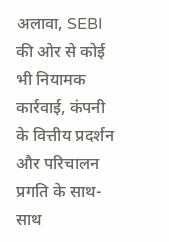अलावा, SEBI की ओर से कोई भी नियामक कार्रवाई, कंपनी के वित्तीय प्रदर्शन और परिचालन प्रगति के साथ-साथ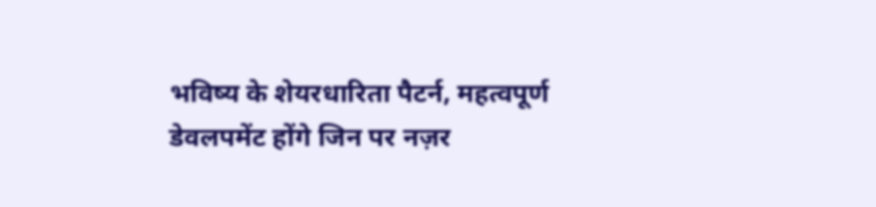भविष्य के शेयरधारिता पैटर्न, महत्वपूर्ण डेवलपमेंट होंगे जिन पर नज़र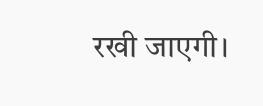रखी जाएगी।